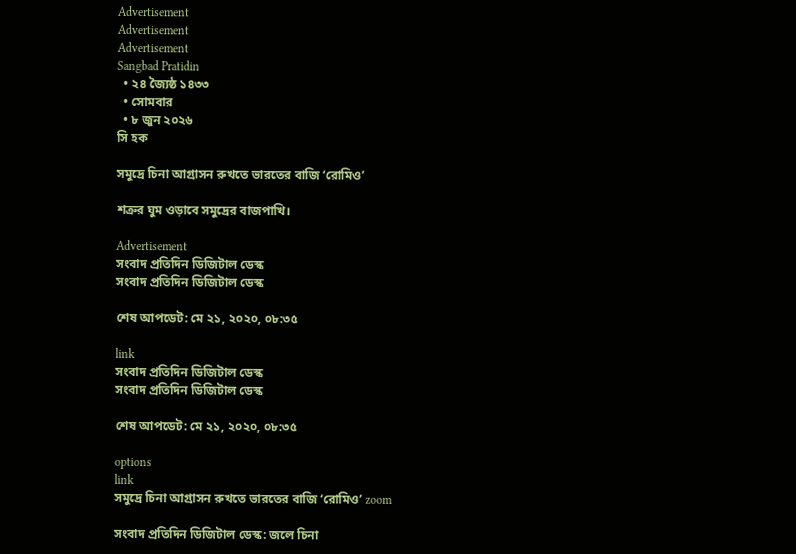Advertisement
Advertisement
Advertisement
Sangbad Pratidin
  • ২৪ জ্যৈষ্ঠ ১৪৩৩
  • সোমবার
  • ৮ জুন ২০২৬
সি হক

সমুদ্রে চিনা আগ্রাসন রুখতে ভারতের বাজি ‘রোমিও’

শত্রুর ঘুম ওড়াবে সমুদ্রের বাজপাখি।

Advertisement
সংবাদ প্রতিদিন ডিজিটাল ডেস্ক
সংবাদ প্রতিদিন ডিজিটাল ডেস্ক

শেষ আপডেট: মে ২১, ২০২০, ০৮:৩৫

link
সংবাদ প্রতিদিন ডিজিটাল ডেস্ক
সংবাদ প্রতিদিন ডিজিটাল ডেস্ক

শেষ আপডেট: মে ২১, ২০২০, ০৮:৩৫

options
link
সমুদ্রে চিনা আগ্রাসন রুখতে ভারতের বাজি ‘রোমিও’ zoom

সংবাদ প্রতিদিন ডিজিটাল ডেস্ক: জলে চিনা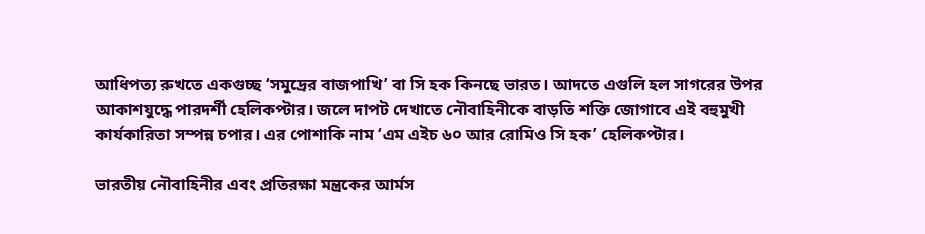আধিপত্য রুখতে একগুচ্ছ ‘সমুদ্রের বাজপাখি’ বা সি হক কিনছে ভারত। আদতে এগুলি হল সাগরের উপর আকাশযুদ্ধে পারদর্শী হেলিকপ্টার। জলে দাপট দেখাতে নৌবাহিনীকে বাড়তি শক্তি জোগাবে এই বহুমুখী কার্যকারিতা সম্পন্ন চপার। এর পোশাকি নাম ‘এম এইচ ৬০ আর রোমিও সি হক’ হেলিকপ্টার।

ভারতীয় নৌবাহিনীর এবং প্রতিরক্ষা মন্ত্রকের আর্মস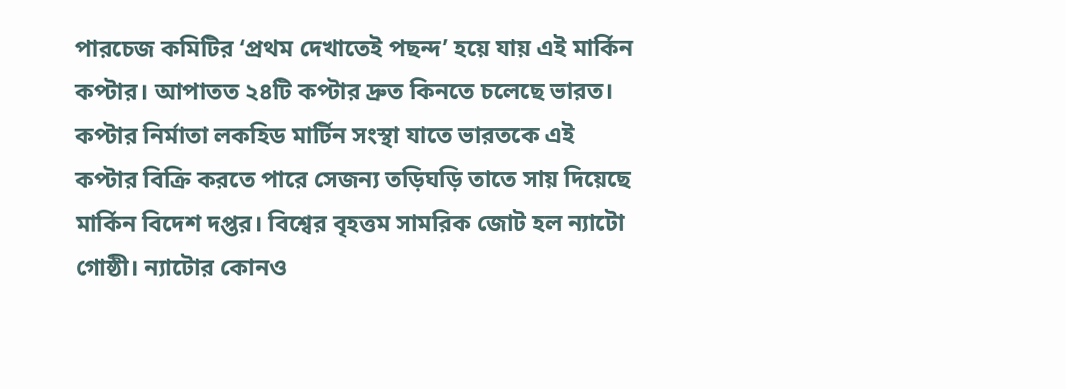পারচেজ কমিটির ‘প্রথম দেখাতেই পছন্দ’ হয়ে যায় এই মার্কিন কপ্টার। আপাতত ২৪টি কপ্টার দ্রুত কিনতে চলেছে ভারত। কপ্টার নির্মাতা লকহিড মার্টিন সংস্থা যাতে ভারতকে এই কপ্টার বিক্রি করতে পারে সেজন্য তড়িঘড়ি তাতে সায় দিয়েছে মার্কিন বিদেশ দপ্তর। বিশ্বের বৃহত্তম সামরিক জোট হল ন্যাটো গোষ্ঠী। ন্যাটোর কোনও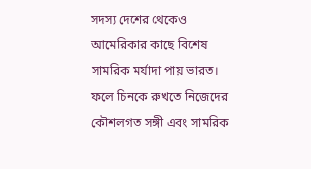সদস্য দেশের থেকেও আমেরিকার কাছে বিশেষ সামরিক মর্যাদা পায় ভারত। ফলে চিনকে রুখতে নিজেদের কৌশলগত সঙ্গী এবং সামরিক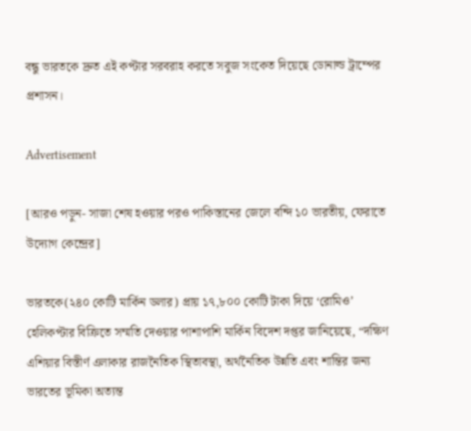বন্ধু ভারতকে দ্রুত এই কপ্টার সরবরাহ করতে সবুজ সংকেত দিয়েছে ডোনাল্ড ট্রাম্পের প্রশাসন।

Advertisement

[আরও পড়ুন- সাজা শেষ হওয়ার পরও পাকিস্তানের জেলে বন্দি ১০ ভারতীয়, ফেরাতে উদ্যোগ কেন্দ্রের]

ভারতকে(২৪০ কোটি মার্কিন ডলার) প্রায় ১৭,৮০০ কোটি টাকা দিয়ে ‘রোমিও’ হেলিকপ্টার বিক্রিতে সম্মতি দেওয়ার পাশাপাশি মার্কিন বিদেশ দপ্তর জানিয়েছে, “দক্ষিণ এশিয়ার বিস্তীর্ণ এলাকার রাজনৈতিক স্থিতাবস্থা, অর্থনৈতিক উন্নতি এবং শান্তির জন্য ভারতের ভূমিকা অত্যন্ত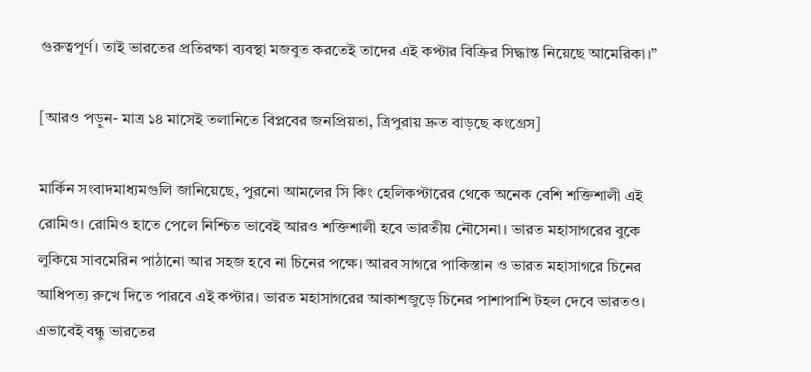গুরুত্বপূর্ণ। তাই ভারতের প্রতিরক্ষা ব্যবস্থা মজবুত করতেই তাদের এই কপ্টার বিক্রির সিদ্ধান্ত নিয়েছে আমেরিকা।”

[আরও পড়ুন- মাত্র ১৪ মাসেই তলানিতে বিপ্লবের জনপ্রিয়তা, ত্রিপুরায় দ্রুত বাড়ছে কংগ্রেস]

মার্কিন সংবাদমাধ্যমগুলি জানিয়েছে, পুরনো আমলের সি কিং হেলিকপ্টারের থেকে অনেক বেশি শক্তিশালী এই রোমিও। রোমিও হাতে পেলে নিশ্চিত ভাবেই আরও শক্তিশালী হবে ভারতীয় নৌসেনা। ভারত মহাসাগরের বুকে লুকিয়ে সাবমেরিন পাঠানো আর সহজ হবে না চিনের পক্ষে। আরব সাগরে পাকিস্তান ও ভারত মহাসাগরে চিনের আধিপত্য রুখে দিতে পারবে এই কপ্টার। ভারত মহাসাগরের আকাশজুড়ে চিনের পাশাপাশি টহল দেবে ভারতও। এভাবেই বন্ধু ভারতের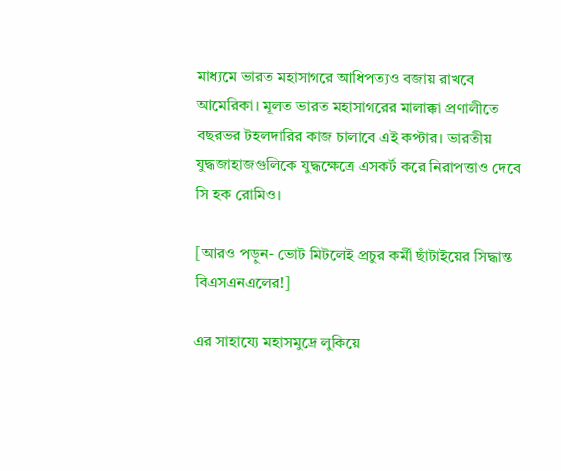মাধ্যমে ভারত মহাসাগরে আধিপত্যও বজায় রাখবে আমেরিকা। মূলত ভারত মহাসাগরের মালাক্কা প্রণালীতে বছরভর টহলদারির কাজ চালাবে এই কপ্টার। ভারতীয় যুদ্ধজাহাজগুলিকে যুদ্ধক্ষেত্রে এসকর্ট করে নিরাপত্তাও দেবে সি হক রোমিও।

[আরও পড়ুন- ভোট মিটলেই প্রচুর কর্মী ছাঁটাইয়ের সিদ্ধান্ত বিএসএনএলের!]

এর সাহায্যে মহাসমুদ্রে লুকিয়ে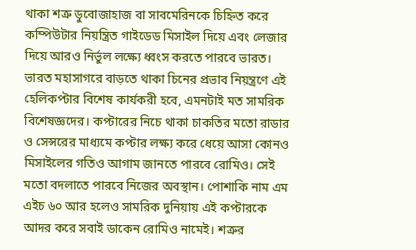থাকা শত্রু ডুবোজাহাজ বা সাবমেরিনকে চিহ্নিত করে কম্পিউটার নিয়ন্ত্রিত গাইডেড মিসাইল দিয়ে এবং লেজার দিয়ে আরও নির্ভুল লক্ষ্যে ধ্বংস করতে পারবে ভারত। ভারত মহাসাগরে বাড়তে থাকা চিনের প্রভাব নিয়ন্ত্রণে এই হেলিকপ্টার বিশেষ কার্যকরী হবে, এমনটাই মত সামরিক বিশেষজ্ঞদের। কপ্টারের নিচে থাকা চাকতির মতো রাডার ও সেন্সরের মাধ্যমে কপ্টার লক্ষ্য করে ধেয়ে আসা কোনও মিসাইলের গতিও আগাম জানতে পারবে রোমিও। সেই মতো বদলাতে পারবে নিজের অবস্থান। পোশাকি নাম এম এইচ ৬০ আর হলেও সামরিক দুনিয়ায় এই কপ্টারকে আদর করে সবাই ডাকেন রোমিও নামেই। শত্রুর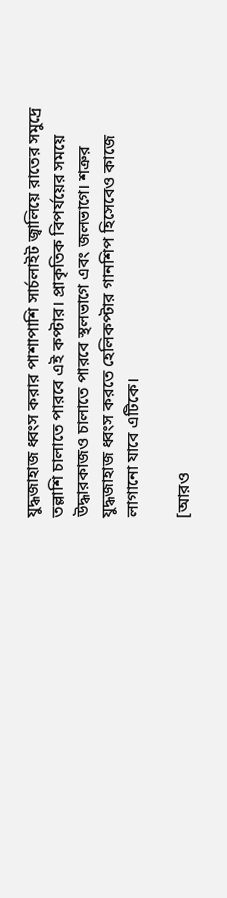যুদ্ধজাহাজ ধ্বংস করার পাশাপাশি সার্চলাইট জ্বালিয়ে রাতের সমুদ্রে তল্লাশি চালাতে পারবে এই কপ্টার। প্রাকৃতিক বিপর্যয়ের সময়ে উদ্ধারকাজও চালাতে পারবে স্থলভাগে এবং জলভাগে। শত্রুর যুদ্ধজাহাজ ধ্বংস করতে হেলিকপ্টার গানশিপ হিসেবেও কাজে লাগানো যাবে এটিকে।

[আরও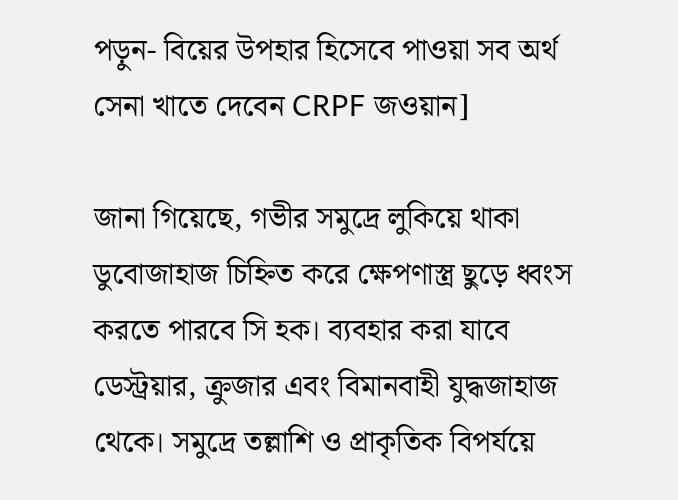পড়ুন- বিয়ের উপহার হিসেবে পাওয়া সব অর্থ সেনা খাতে দেবেন CRPF জওয়ান]

জানা গিয়েছে, গভীর সমুদ্রে লুকিয়ে থাকা ডুবোজাহাজ চিহ্নিত করে ক্ষেপণাস্ত্র ছুড়ে ধ্বংস করতে পারবে সি হক। ব্যবহার করা যাবে ডেস্ট্রয়ার, ক্রুজার এবং বিমানবাহী যুদ্ধজাহাজ থেকে। সমুদ্রে তল্লাশি ও প্রাকৃতিক বিপর্যয়ে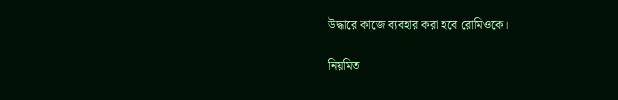উদ্ধারে কাজে ব্যবহার করা হবে রোমিওকে।

নিয়মিত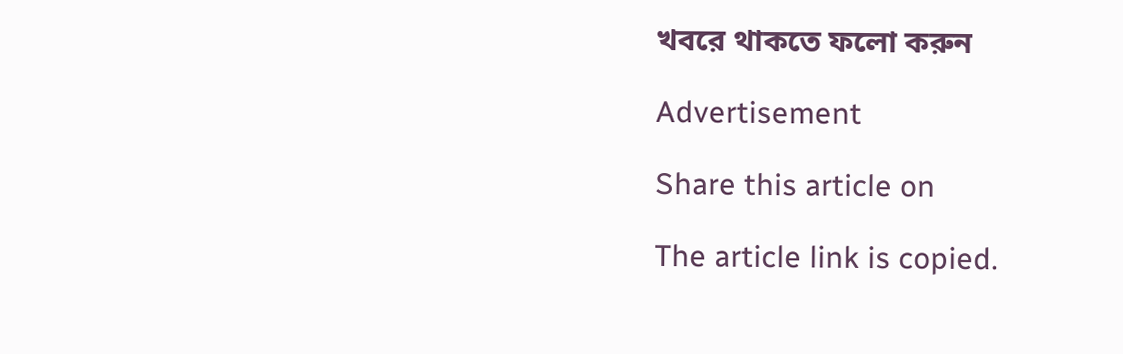খবরে থাকতে ফলো করুন

Advertisement

Share this article on

The article link is copied.